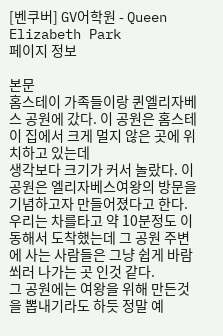[벤쿠버] GV어학원 - Queen Elizabeth Park
페이지 정보

본문
홈스테이 가족들이랑 퀸엘리자베스 공원에 갔다. 이 공원은 홈스테이 집에서 크게 멀지 않은 곳에 위치하고 있는데
생각보다 크기가 커서 놀랐다. 이 공원은 엘리자베스여왕의 방문을 기념하고자 만들어졌다고 한다.
우리는 차를타고 약 10분정도 이동해서 도착했는데 그 공원 주변에 사는 사람들은 그냥 쉽게 바람쐬러 나가는 곳 인것 같다.
그 공원에는 여왕을 위해 만든것을 뽑내기라도 하듯 정말 예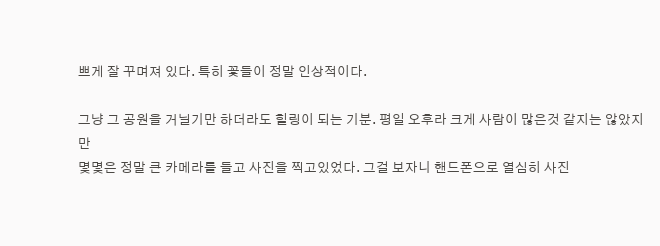쁘게 잘 꾸며져 있다. 특히 꽃들이 정말 인상적이다.

그냥 그 공원을 거닐기만 하더라도 힐링이 되는 기분. 평일 오후라 크게 사람이 많은것 같지는 않았지만
몇몇은 정말 큰 카메라를 들고 사진을 찍고있었다. 그걸 보자니 핸드폰으로 열심히 사진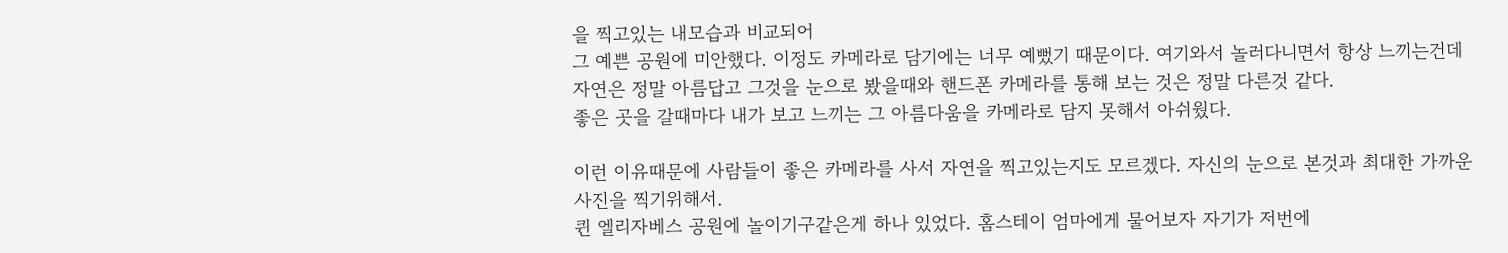을 찍고있는 내모습과 비교되어
그 예쁜 공원에 미안했다. 이정도 카메라로 담기에는 너무 예뻤기 때문이다. 여기와서 놀러다니면서 항상 느끼는건데
자연은 정말 아름답고 그것을 눈으로 봤을때와 핸드폰 카메라를 통해 보는 것은 정말 다른것 같다.
좋은 곳을 갈때마다 내가 보고 느끼는 그 아름다움을 카메라로 담지 못해서 아쉬웠다.

이런 이유때문에 사람들이 좋은 카메라를 사서 자연을 찍고있는지도 모르겠다. 자신의 눈으로 본것과 최대한 가까운
사진을 찍기위해서.
퀸 엘리자베스 공원에 놀이기구같은게 하나 있었다. 홈스테이 엄마에게 물어보자 자기가 저번에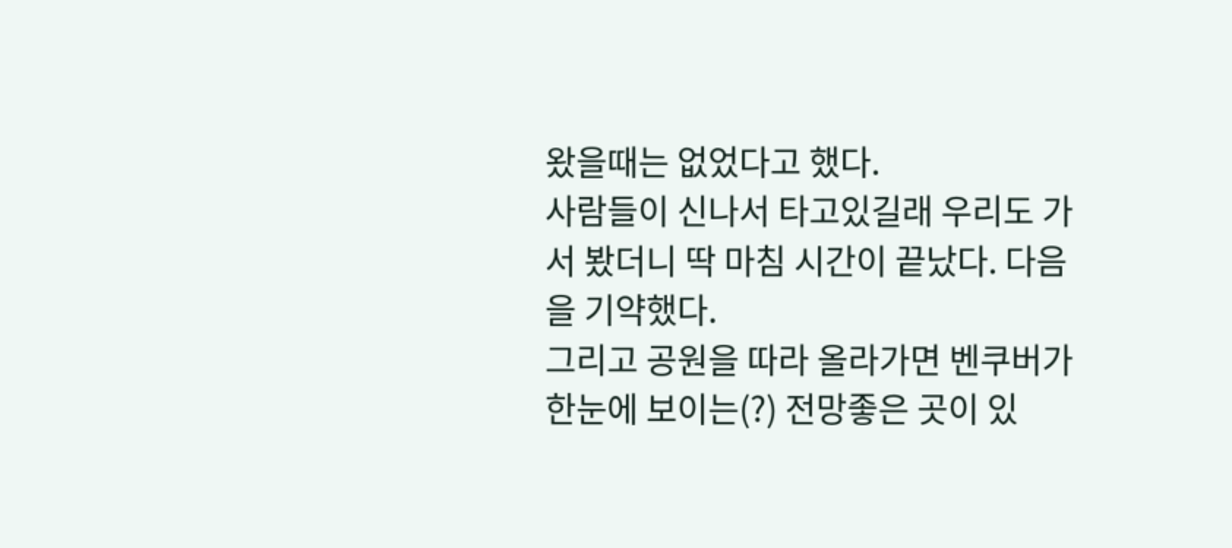왔을때는 없었다고 했다.
사람들이 신나서 타고있길래 우리도 가서 봤더니 딱 마침 시간이 끝났다. 다음을 기약했다.
그리고 공원을 따라 올라가면 벤쿠버가 한눈에 보이는(?) 전망좋은 곳이 있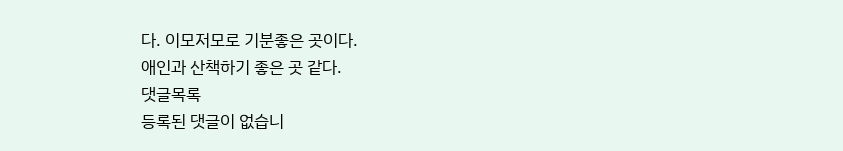다. 이모저모로 기분좋은 곳이다.
애인과 산책하기 좋은 곳 같다.
댓글목록
등록된 댓글이 없습니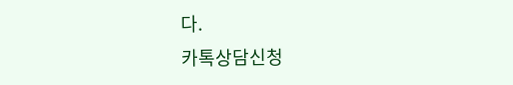다.
카톡상담신청